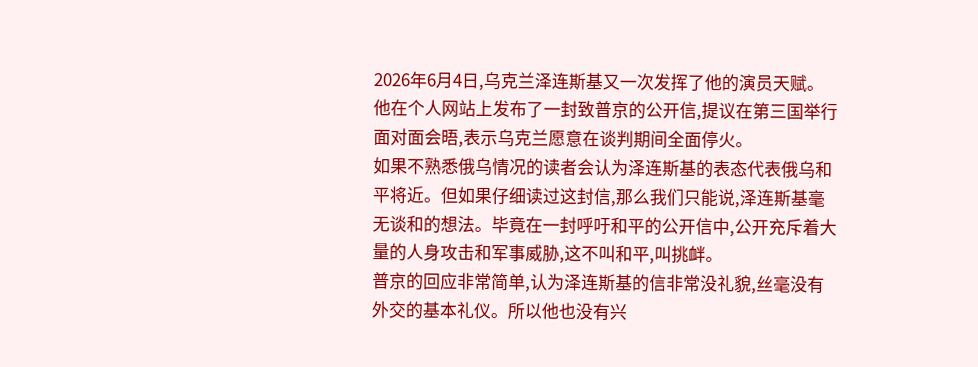2026年6月4日,乌克兰泽连斯基又一次发挥了他的演员天赋。他在个人网站上发布了一封致普京的公开信,提议在第三国举行面对面会晤,表示乌克兰愿意在谈判期间全面停火。
如果不熟悉俄乌情况的读者会认为泽连斯基的表态代表俄乌和平将近。但如果仔细读过这封信,那么我们只能说,泽连斯基毫无谈和的想法。毕竟在一封呼吁和平的公开信中,公开充斥着大量的人身攻击和军事威胁,这不叫和平,叫挑衅。
普京的回应非常简单,认为泽连斯基的信非常没礼貌,丝毫没有外交的基本礼仪。所以他也没有兴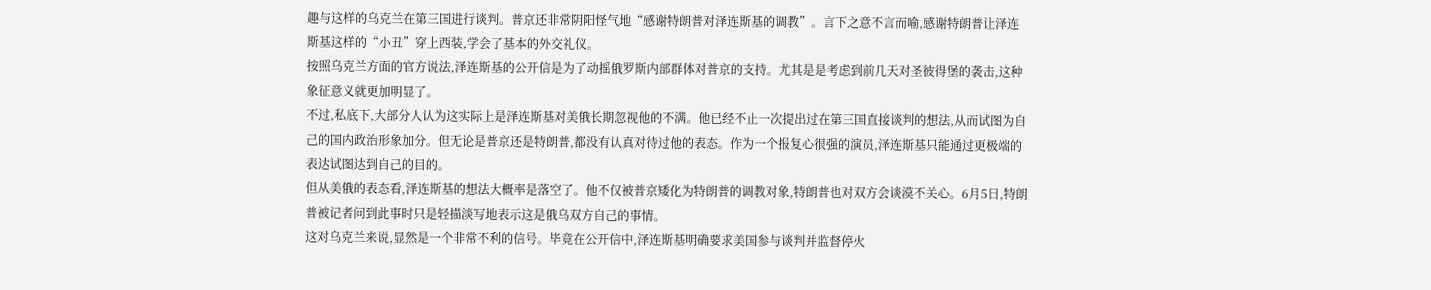趣与这样的乌克兰在第三国进行谈判。普京还非常阴阳怪气地“感谢特朗普对泽连斯基的调教”。言下之意不言而喻,感谢特朗普让泽连斯基这样的“小丑”穿上西装,学会了基本的外交礼仪。
按照乌克兰方面的官方说法,泽连斯基的公开信是为了动摇俄罗斯内部群体对普京的支持。尤其是是考虑到前几天对圣彼得堡的袭击,这种象征意义就更加明显了。
不过,私底下,大部分人认为这实际上是泽连斯基对美俄长期忽视他的不满。他已经不止一次提出过在第三国直接谈判的想法,从而试图为自己的国内政治形象加分。但无论是普京还是特朗普,都没有认真对待过他的表态。作为一个报复心很强的演员,泽连斯基只能通过更极端的表达试图达到自己的目的。
但从美俄的表态看,泽连斯基的想法大概率是落空了。他不仅被普京矮化为特朗普的调教对象,特朗普也对双方会谈漠不关心。6月5日,特朗普被记者问到此事时只是轻描淡写地表示这是俄乌双方自己的事情。
这对乌克兰来说,显然是一个非常不利的信号。毕竟在公开信中,泽连斯基明确要求美国参与谈判并监督停火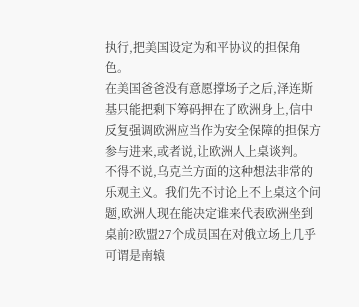执行,把美国设定为和平协议的担保角色。
在美国爸爸没有意愿撑场子之后,泽连斯基只能把剩下筹码押在了欧洲身上,信中反复强调欧洲应当作为安全保障的担保方参与进来,或者说,让欧洲人上桌谈判。
不得不说,乌克兰方面的这种想法非常的乐观主义。我们先不讨论上不上桌这个问题,欧洲人现在能决定谁来代表欧洲坐到桌前?欧盟27个成员国在对俄立场上几乎可谓是南辕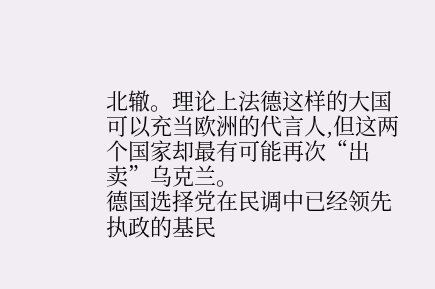北辙。理论上法德这样的大国可以充当欧洲的代言人,但这两个国家却最有可能再次“出卖”乌克兰。
德国选择党在民调中已经领先执政的基民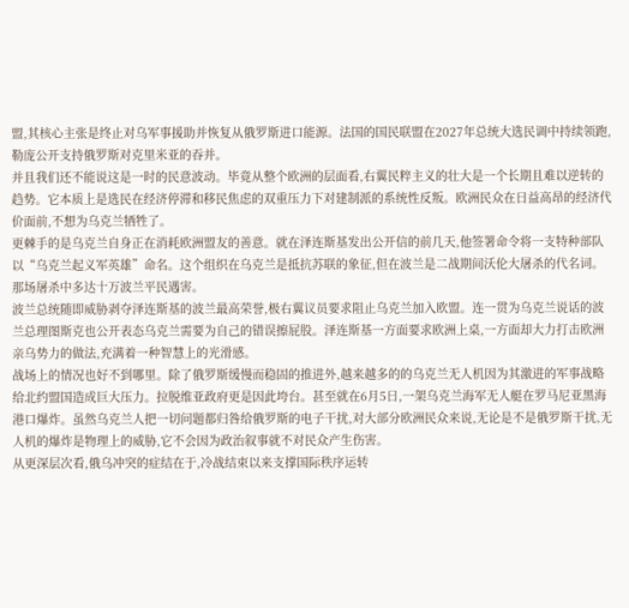盟,其核心主张是终止对乌军事援助并恢复从俄罗斯进口能源。法国的国民联盟在2027年总统大选民调中持续领跑,勒庞公开支持俄罗斯对克里米亚的吞并。
并且我们还不能说这是一时的民意波动。毕竟从整个欧洲的层面看,右翼民粹主义的壮大是一个长期且难以逆转的趋势。它本质上是选民在经济停滞和移民焦虑的双重压力下对建制派的系统性反叛。欧洲民众在日益高昂的经济代价面前,不想为乌克兰牺牲了。
更棘手的是乌克兰自身正在消耗欧洲盟友的善意。就在泽连斯基发出公开信的前几天,他签署命令将一支特种部队以“乌克兰起义军英雄”命名。这个组织在乌克兰是抵抗苏联的象征,但在波兰是二战期间沃伦大屠杀的代名词。那场屠杀中多达十万波兰平民遇害。
波兰总统随即威胁剥夺泽连斯基的波兰最高荣誉,极右翼议员要求阻止乌克兰加入欧盟。连一贯为乌克兰说话的波兰总理图斯克也公开表态乌克兰需要为自己的错误擦屁股。泽连斯基一方面要求欧洲上桌,一方面却大力打击欧洲亲乌势力的做法,充满着一种智慧上的光滑感。
战场上的情况也好不到哪里。除了俄罗斯缓慢而稳固的推进外,越来越多的的乌克兰无人机因为其激进的军事战略给北约盟国造成巨大压力。拉脱维亚政府更是因此垮台。甚至就在6月5日,一架乌克兰海军无人艇在罗马尼亚黑海港口爆炸。虽然乌克兰人把一切问题都归咎给俄罗斯的电子干扰,对大部分欧洲民众来说,无论是不是俄罗斯干扰,无人机的爆炸是物理上的威胁,它不会因为政治叙事就不对民众产生伤害。
从更深层次看,俄乌冲突的症结在于,冷战结束以来支撑国际秩序运转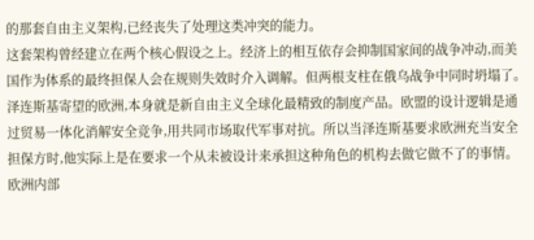的那套自由主义架构,已经丧失了处理这类冲突的能力。
这套架构曾经建立在两个核心假设之上。经济上的相互依存会抑制国家间的战争冲动,而美国作为体系的最终担保人会在规则失效时介入调解。但两根支柱在俄乌战争中同时坍塌了。
泽连斯基寄望的欧洲,本身就是新自由主义全球化最精致的制度产品。欧盟的设计逻辑是通过贸易一体化消解安全竞争,用共同市场取代军事对抗。所以当泽连斯基要求欧洲充当安全担保方时,他实际上是在要求一个从未被设计来承担这种角色的机构去做它做不了的事情。
欧洲内部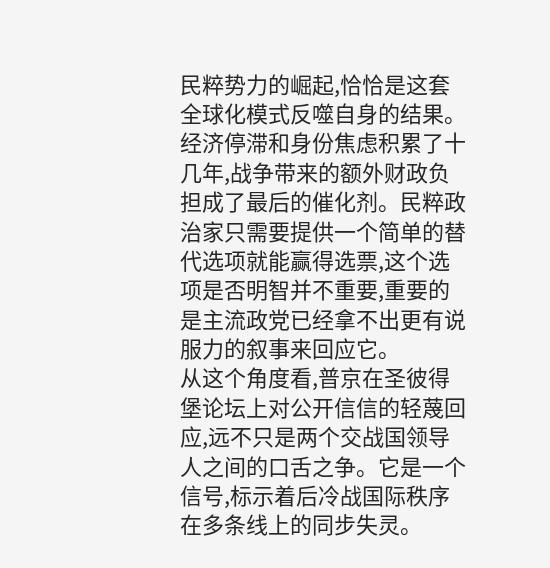民粹势力的崛起,恰恰是这套全球化模式反噬自身的结果。经济停滞和身份焦虑积累了十几年,战争带来的额外财政负担成了最后的催化剂。民粹政治家只需要提供一个简单的替代选项就能赢得选票,这个选项是否明智并不重要,重要的是主流政党已经拿不出更有说服力的叙事来回应它。
从这个角度看,普京在圣彼得堡论坛上对公开信信的轻蔑回应,远不只是两个交战国领导人之间的口舌之争。它是一个信号,标示着后冷战国际秩序在多条线上的同步失灵。